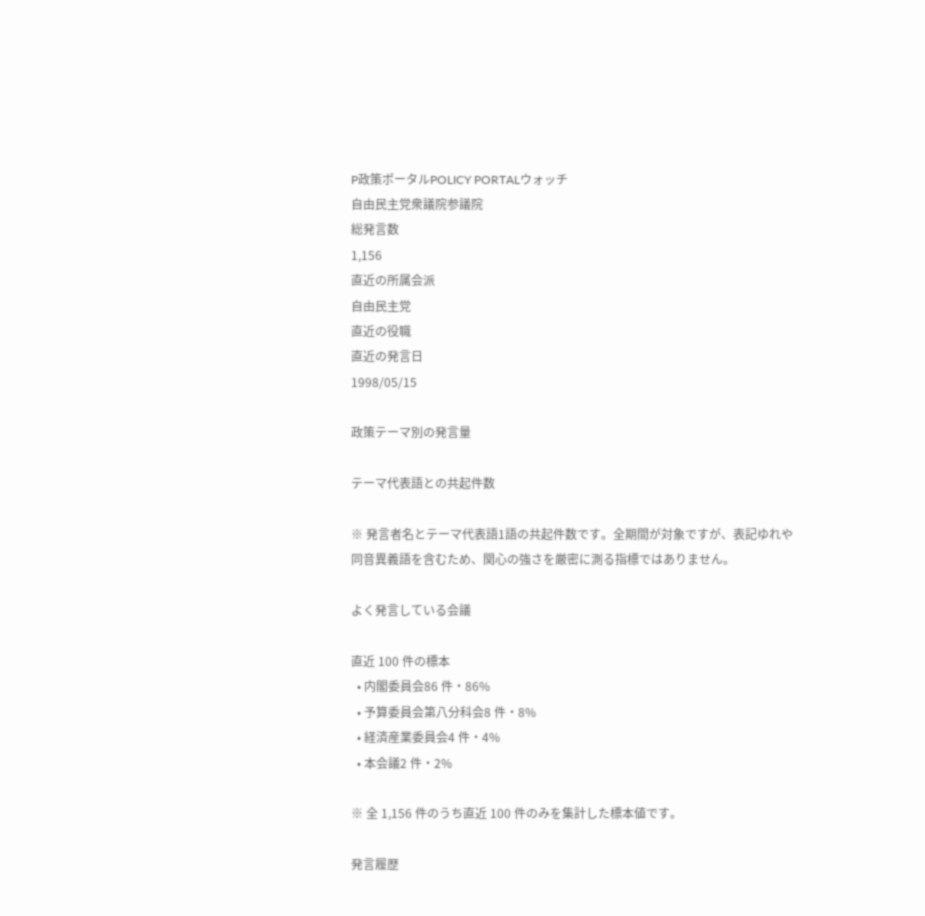P政策ポータルPOLICY PORTALウォッチ
自由民主党衆議院参議院
総発言数
1,156
直近の所属会派
自由民主党
直近の役職
直近の発言日
1998/05/15

政策テーマ別の発言量

テーマ代表語との共起件数

※ 発言者名とテーマ代表語1語の共起件数です。全期間が対象ですが、表記ゆれや 同音異義語を含むため、関心の強さを厳密に測る指標ではありません。

よく発言している会議

直近 100 件の標本
  • 内閣委員会86 件・86%
  • 予算委員会第八分科会8 件・8%
  • 経済産業委員会4 件・4%
  • 本会議2 件・2%

※ 全 1,156 件のうち直近 100 件のみを集計した標本値です。

発言履歴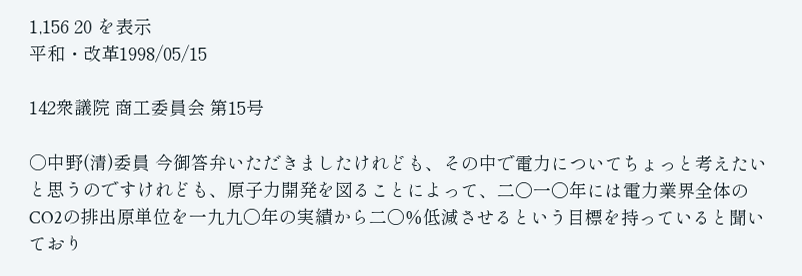1,156 20 を表示
平和・改革1998/05/15

142衆議院 商工委員会 第15号

○中野(清)委員 今御答弁いただきましたけれども、その中で電力についてちょっと考えたいと思うのですけれども、原子力開発を図ることによって、二〇一〇年には電力業界全体のCO2の排出原単位を一九九〇年の実績から二〇%低減させるという目標を持っていると聞いており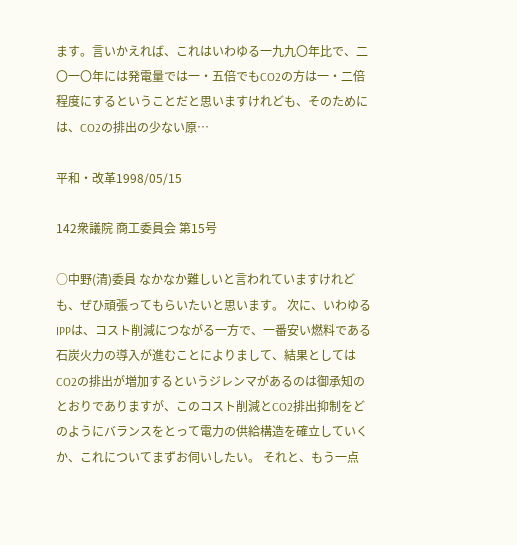ます。言いかえれば、これはいわゆる一九九〇年比で、二〇一〇年には発電量では一・五倍でもCO2の方は一・二倍程度にするということだと思いますけれども、そのためには、CO2の排出の少ない原…

平和・改革1998/05/15

142衆議院 商工委員会 第15号

○中野(清)委員 なかなか難しいと言われていますけれども、ぜひ頑張ってもらいたいと思います。 次に、いわゆるIPPは、コスト削減につながる一方で、一番安い燃料である石炭火力の導入が進むことによりまして、結果としてはCO2の排出が増加するというジレンマがあるのは御承知のとおりでありますが、このコスト削減とCO2排出抑制をどのようにバランスをとって電力の供給構造を確立していくか、これについてまずお伺いしたい。 それと、もう一点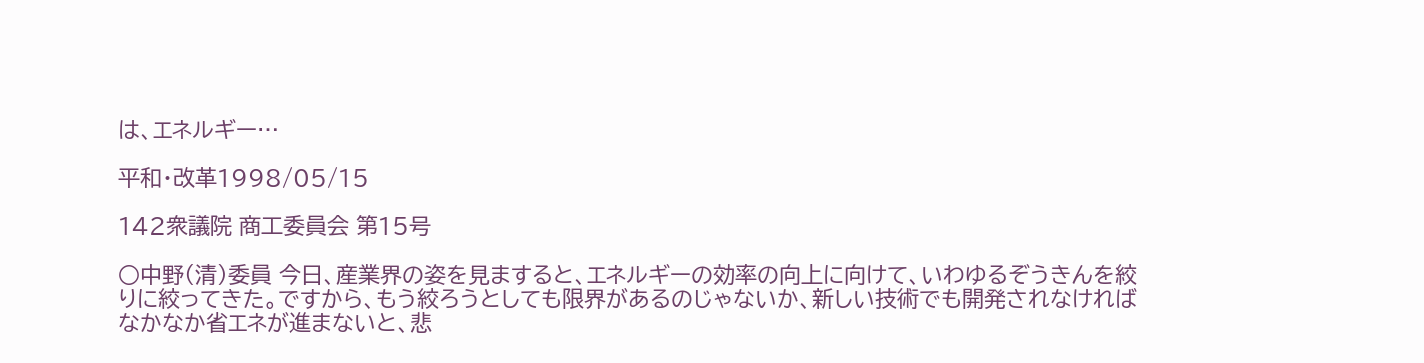は、エネルギー…

平和・改革1998/05/15

142衆議院 商工委員会 第15号

○中野(清)委員 今日、産業界の姿を見ますると、エネルギーの効率の向上に向けて、いわゆるぞうきんを絞りに絞ってきた。ですから、もう絞ろうとしても限界があるのじゃないか、新しい技術でも開発されなければなかなか省エネが進まないと、悲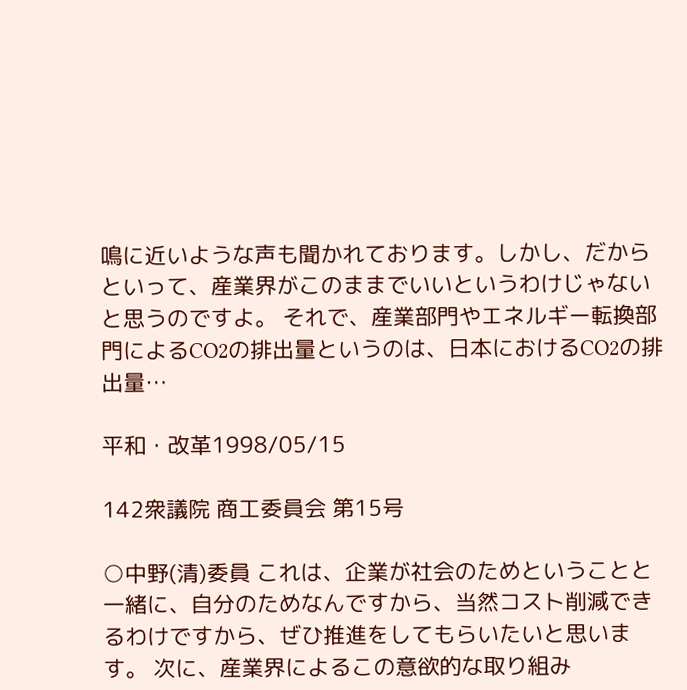鳴に近いような声も聞かれております。しかし、だからといって、産業界がこのままでいいというわけじゃないと思うのですよ。 それで、産業部門やエネルギー転換部門によるCO2の排出量というのは、日本におけるCO2の排出量…

平和・改革1998/05/15

142衆議院 商工委員会 第15号

○中野(清)委員 これは、企業が社会のためということと一緒に、自分のためなんですから、当然コスト削減できるわけですから、ぜひ推進をしてもらいたいと思います。 次に、産業界によるこの意欲的な取り組み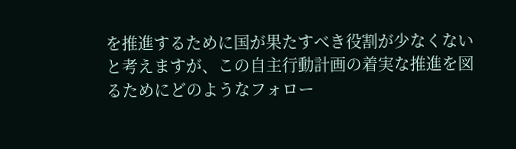を推進するために国が果たすべき役割が少なくないと考えますが、この自主行動計画の着実な推進を図るためにどのようなフォロー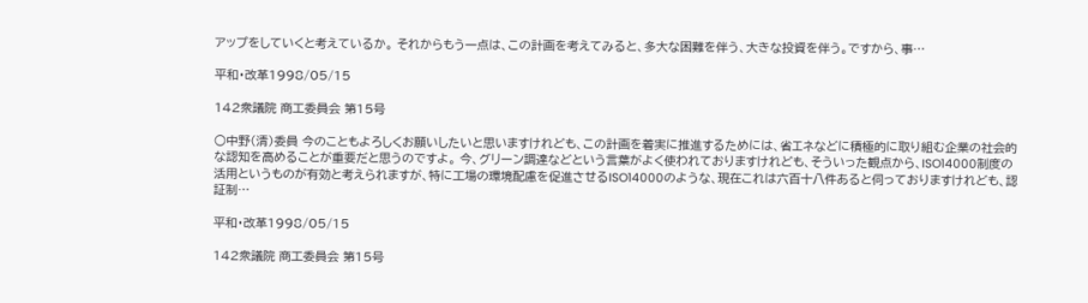アップをしていくと考えているか。 それからもう一点は、この計画を考えてみると、多大な困難を伴う、大きな投資を伴う。ですから、事…

平和・改革1998/05/15

142衆議院 商工委員会 第15号

○中野(清)委員 今のこともよろしくお願いしたいと思いますけれども、この計画を着実に推進するためには、省エネなどに積極的に取り組む企業の社会的な認知を高めることが重要だと思うのですよ。 今、グリーン調達などという言葉がよく使われておりますけれども、そういった観点から、ISO14000制度の活用というものが有効と考えられますが、特に工場の環境配慮を促進させるISO14000のような、現在これは六百十八件あると伺っておりますけれども、認証制…

平和・改革1998/05/15

142衆議院 商工委員会 第15号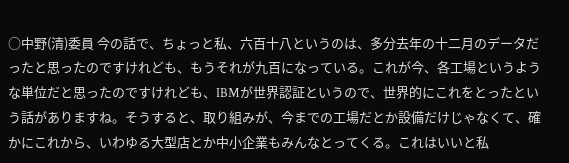○中野(清)委員 今の話で、ちょっと私、六百十八というのは、多分去年の十二月のデータだったと思ったのですけれども、もうそれが九百になっている。これが今、各工場というような単位だと思ったのですけれども、IBMが世界認証というので、世界的にこれをとったという話がありますね。そうすると、取り組みが、今までの工場だとか設備だけじゃなくて、確かにこれから、いわゆる大型店とか中小企業もみんなとってくる。これはいいと私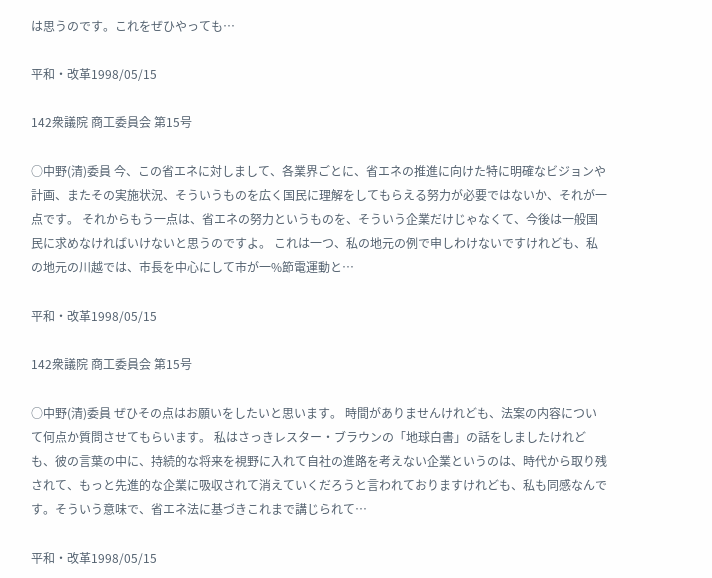は思うのです。これをぜひやっても…

平和・改革1998/05/15

142衆議院 商工委員会 第15号

○中野(清)委員 今、この省エネに対しまして、各業界ごとに、省エネの推進に向けた特に明確なビジョンや計画、またその実施状況、そういうものを広く国民に理解をしてもらえる努力が必要ではないか、それが一点です。 それからもう一点は、省エネの努力というものを、そういう企業だけじゃなくて、今後は一般国民に求めなければいけないと思うのですよ。 これは一つ、私の地元の例で申しわけないですけれども、私の地元の川越では、市長を中心にして市が一%節電運動と…

平和・改革1998/05/15

142衆議院 商工委員会 第15号

○中野(清)委員 ぜひその点はお願いをしたいと思います。 時間がありませんけれども、法案の内容について何点か質問させてもらいます。 私はさっきレスター・ブラウンの「地球白書」の話をしましたけれども、彼の言葉の中に、持続的な将来を視野に入れて自社の進路を考えない企業というのは、時代から取り残されて、もっと先進的な企業に吸収されて消えていくだろうと言われておりますけれども、私も同感なんです。そういう意味で、省エネ法に基づきこれまで講じられて…

平和・改革1998/05/15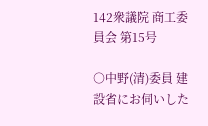142衆議院 商工委員会 第15号

○中野(清)委員 建設省にお伺いした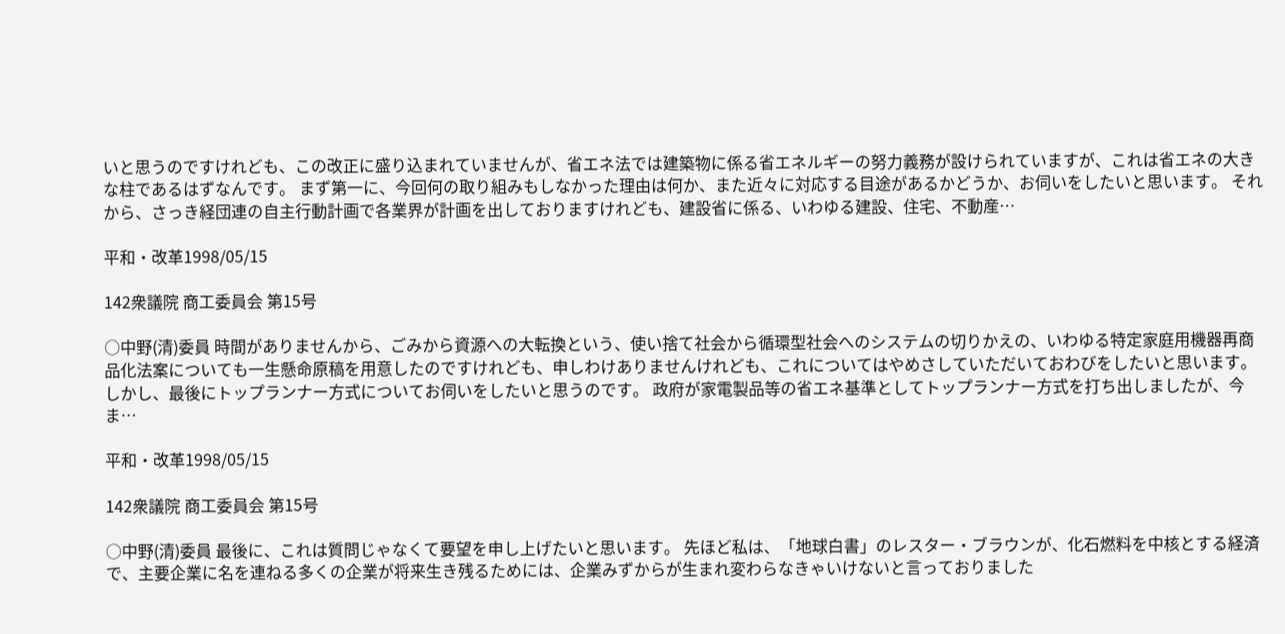いと思うのですけれども、この改正に盛り込まれていませんが、省エネ法では建築物に係る省エネルギーの努力義務が設けられていますが、これは省エネの大きな柱であるはずなんです。 まず第一に、今回何の取り組みもしなかった理由は何か、また近々に対応する目途があるかどうか、お伺いをしたいと思います。 それから、さっき経団連の自主行動計画で各業界が計画を出しておりますけれども、建設省に係る、いわゆる建設、住宅、不動産…

平和・改革1998/05/15

142衆議院 商工委員会 第15号

○中野(清)委員 時間がありませんから、ごみから資源への大転換という、使い捨て社会から循環型社会へのシステムの切りかえの、いわゆる特定家庭用機器再商品化法案についても一生懸命原稿を用意したのですけれども、申しわけありませんけれども、これについてはやめさしていただいておわびをしたいと思います。 しかし、最後にトップランナー方式についてお伺いをしたいと思うのです。 政府が家電製品等の省エネ基準としてトップランナー方式を打ち出しましたが、今ま…

平和・改革1998/05/15

142衆議院 商工委員会 第15号

○中野(清)委員 最後に、これは質問じゃなくて要望を申し上げたいと思います。 先ほど私は、「地球白書」のレスター・ブラウンが、化石燃料を中核とする経済で、主要企業に名を連ねる多くの企業が将来生き残るためには、企業みずからが生まれ変わらなきゃいけないと言っておりました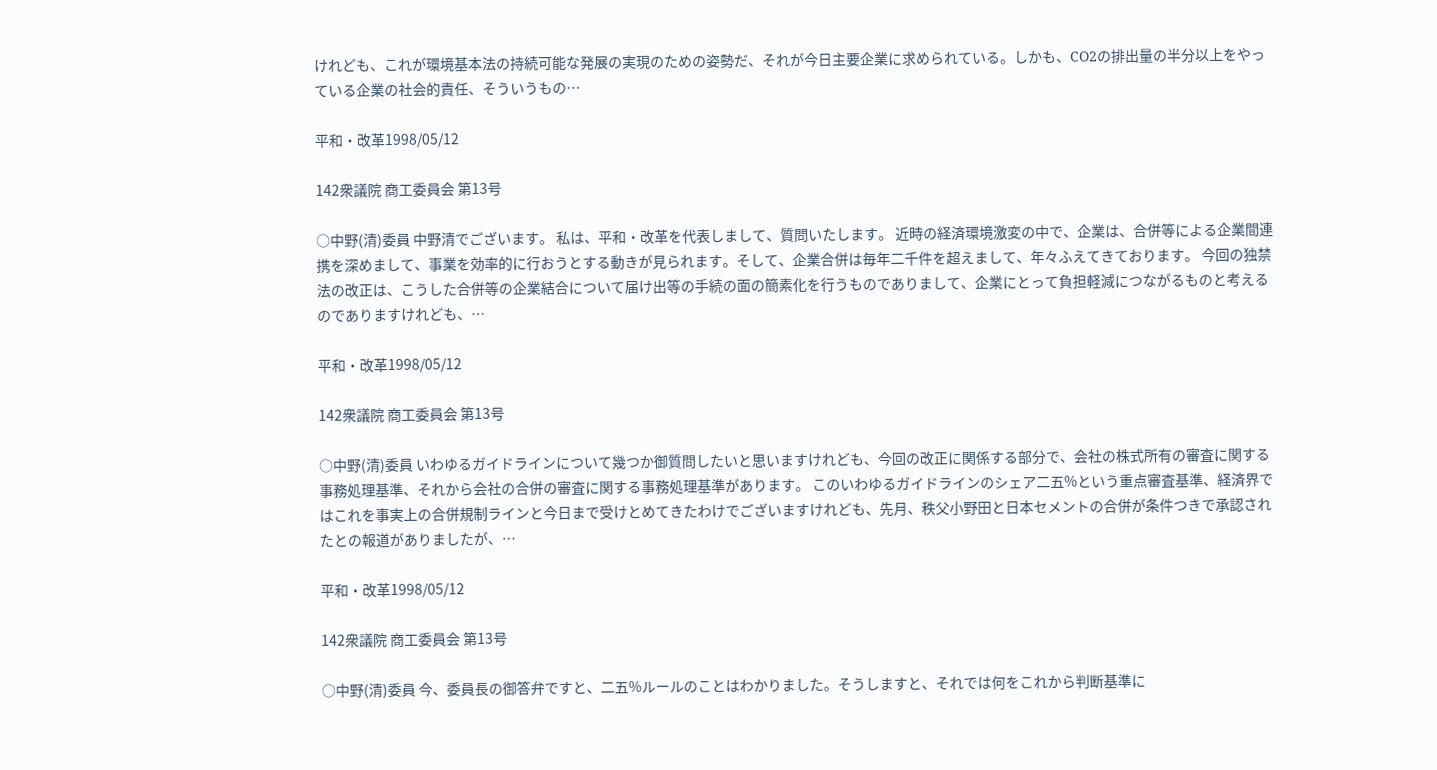けれども、これが環境基本法の持続可能な発展の実現のための姿勢だ、それが今日主要企業に求められている。しかも、CO2の排出量の半分以上をやっている企業の社会的責任、そういうもの…

平和・改革1998/05/12

142衆議院 商工委員会 第13号

○中野(清)委員 中野清でございます。 私は、平和・改革を代表しまして、質問いたします。 近時の経済環境激変の中で、企業は、合併等による企業間連携を深めまして、事業を効率的に行おうとする動きが見られます。そして、企業合併は毎年二千件を超えまして、年々ふえてきております。 今回の独禁法の改正は、こうした合併等の企業結合について届け出等の手続の面の簡素化を行うものでありまして、企業にとって負担軽減につながるものと考えるのでありますけれども、…

平和・改革1998/05/12

142衆議院 商工委員会 第13号

○中野(清)委員 いわゆるガイドラインについて幾つか御質問したいと思いますけれども、今回の改正に関係する部分で、会社の株式所有の審査に関する事務処理基準、それから会社の合併の審査に関する事務処理基準があります。 このいわゆるガイドラインのシェア二五%という重点審査基準、経済界ではこれを事実上の合併規制ラインと今日まで受けとめてきたわけでございますけれども、先月、秩父小野田と日本セメントの合併が条件つきで承認されたとの報道がありましたが、…

平和・改革1998/05/12

142衆議院 商工委員会 第13号

○中野(清)委員 今、委員長の御答弁ですと、二五%ルールのことはわかりました。そうしますと、それでは何をこれから判断基準に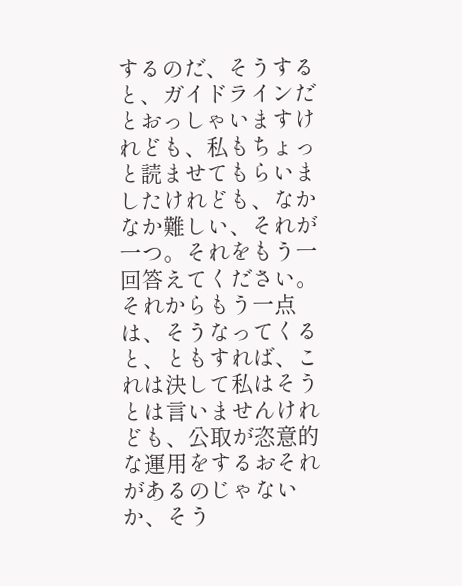するのだ、そうすると、ガイドラインだとおっしゃいますけれども、私もちょっと読ませてもらいましたけれども、なかなか難しい、それが一つ。それをもう一回答えてください。 それからもう一点は、そうなってくると、ともすれば、これは決して私はそうとは言いませんけれども、公取が恣意的な運用をするおそれがあるのじゃないか、そう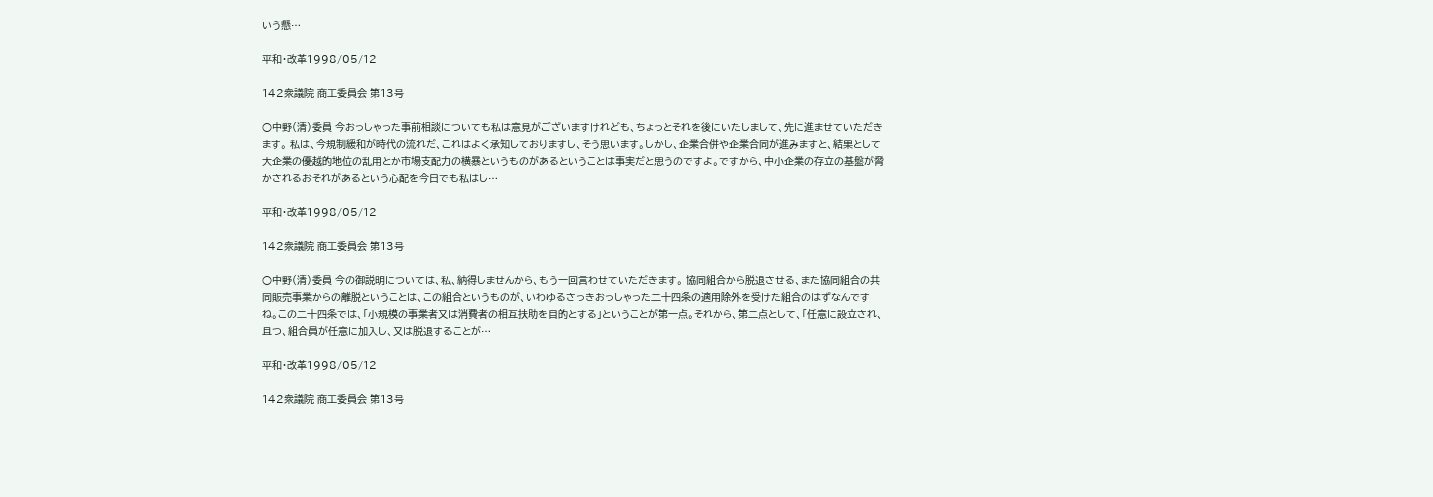いう懸…

平和・改革1998/05/12

142衆議院 商工委員会 第13号

○中野(清)委員 今おっしゃった事前相談についても私は意見がございますけれども、ちょっとそれを後にいたしまして、先に進ませていただきます。 私は、今規制緩和が時代の流れだ、これはよく承知しておりますし、そう思います。しかし、企業合併や企業合同が進みますと、結果として大企業の優越的地位の乱用とか市場支配力の横暴というものがあるということは事実だと思うのですよ。ですから、中小企業の存立の基盤が脅かされるおそれがあるという心配を今日でも私はし…

平和・改革1998/05/12

142衆議院 商工委員会 第13号

○中野(清)委員 今の御説明については、私、納得しませんから、もう一回言わせていただきます。 協同組合から脱退させる、また協同組合の共同販売事業からの離脱ということは、この組合というものが、いわゆるさっきおっしゃった二十四条の適用除外を受けた組合のはずなんですね。この二十四条では、「小規模の事業者又は消費者の相互扶助を目的とする」ということが第一点。それから、第二点として、「任意に設立され、且つ、組合員が任意に加入し、又は脱退することが…

平和・改革1998/05/12

142衆議院 商工委員会 第13号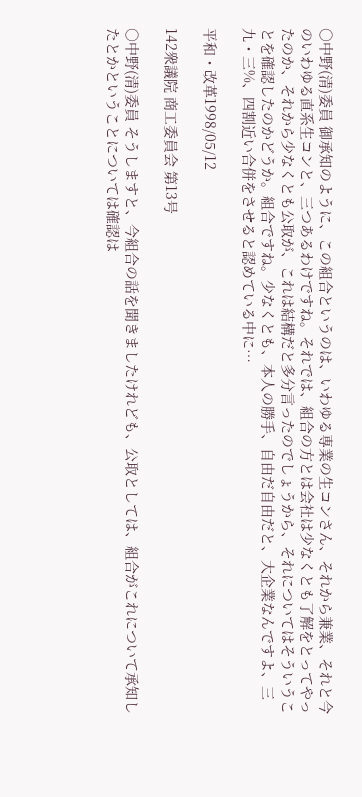○中野(清)委員 御承知のように、この組合というのは、いわゆる専業の生コンさん、それから兼業、それと今のいわゆる直系生コンと、三つあるわけですね。それでは、組合の方とは会社は少なくとも了解をとってやったのか、それから少なくとも公取が、これは結構だと多分言ったのでしょうから、それについてはそういうことを確認したのかどうか。組合ですね。少なくとも、本人の勝手、自由だ自由だと、大企業なんですよ、三九・三%、四割近い合併をさせると認めている中に…

平和・改革1998/05/12

142衆議院 商工委員会 第13号

○中野(清)委員 そうしますと、今組合の話を聞きましたけれども、公取としては、組合がこれについて承知したとかということについては確認は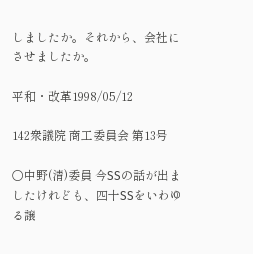しましたか。それから、会社にさせましたか。

平和・改革1998/05/12

142衆議院 商工委員会 第13号

○中野(清)委員 今SSの話が出ましたけれども、四十SSをいわゆる譲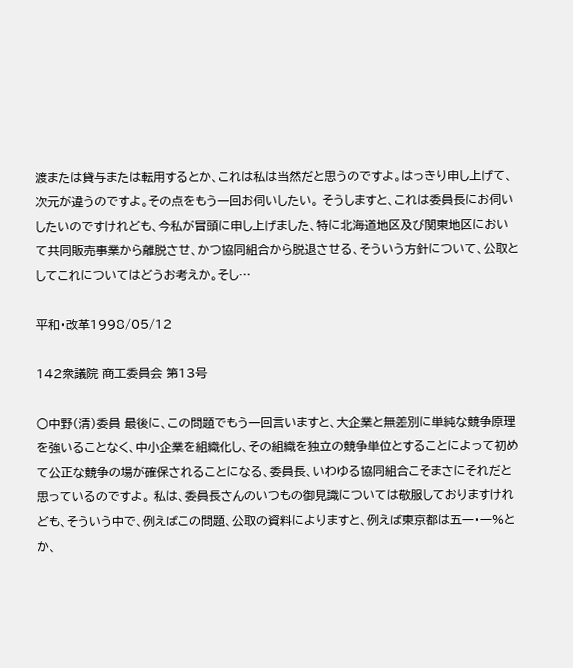渡または貸与または転用するとか、これは私は当然だと思うのですよ。はっきり申し上げて、次元が違うのですよ。その点をもう一回お伺いしたい。 そうしますと、これは委員長にお伺いしたいのですけれども、今私が冒頭に申し上げました、特に北海道地区及び関東地区において共同販売事業から離脱させ、かつ協同組合から脱退させる、そういう方針について、公取としてこれについてはどうお考えか。そし…

平和・改革1998/05/12

142衆議院 商工委員会 第13号

○中野(清)委員 最後に、この問題でもう一回言いますと、大企業と無差別に単純な競争原理を強いることなく、中小企業を組織化し、その組織を独立の競争単位とすることによって初めて公正な競争の場が確保されることになる、委員長、いわゆる協同組合こそまさにそれだと思っているのですよ。 私は、委員長さんのいつもの御見識については敬服しておりますけれども、そういう中で、例えばこの問題、公取の資料によりますと、例えば東京都は五一・一%とか、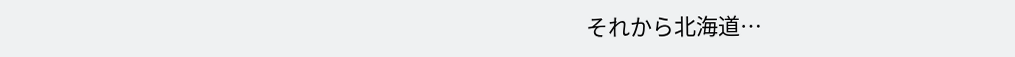それから北海道…